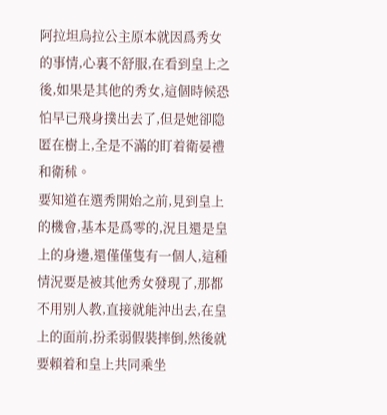阿拉坦烏拉公主原本就因爲秀女的事情,心裏不舒服,在看到皇上之後,如果是其他的秀女,這個時候恐怕早已飛身撲出去了,但是她卻隐匿在樹上,全是不滿的盯着衛晏禮和衛秫。
要知道在選秀開始之前,見到皇上的機會,基本是爲零的,況且還是皇上的身邊,還僅僅隻有一個人,這種情況要是被其他秀女發現了,那都不用别人教,直接就能沖出去,在皇上的面前,扮柔弱假裝摔倒,然後就要賴着和皇上共同乘坐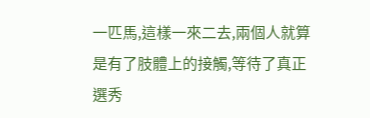一匹馬,這樣一來二去,兩個人就算是有了肢體上的接觸,等待了真正選秀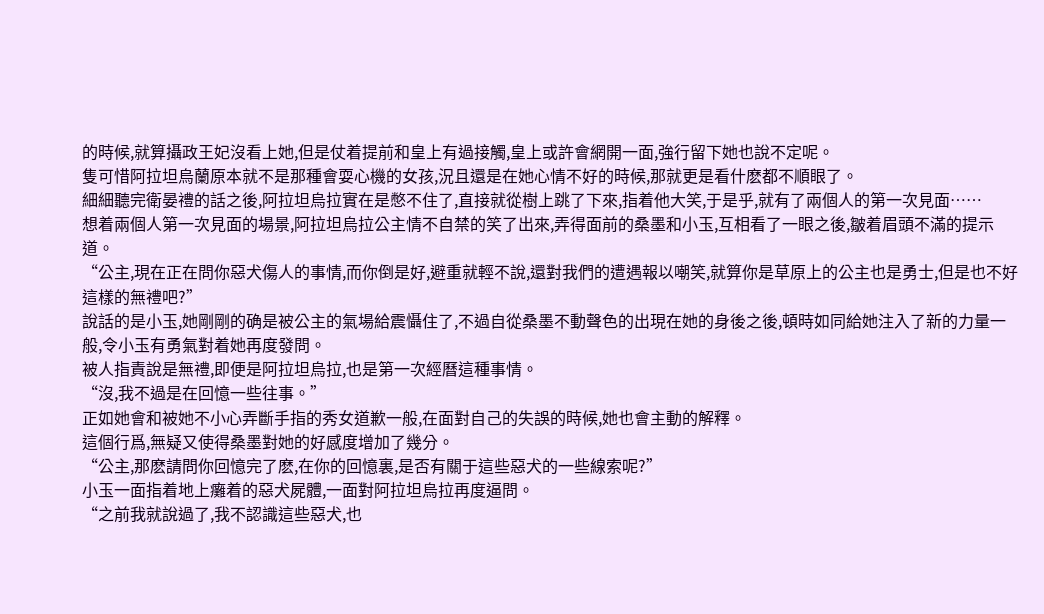的時候,就算攝政王妃沒看上她,但是仗着提前和皇上有過接觸,皇上或許會網開一面,強行留下她也說不定呢。
隻可惜阿拉坦烏蘭原本就不是那種會耍心機的女孩,況且還是在她心情不好的時候,那就更是看什麽都不順眼了。
細細聽完衛晏禮的話之後,阿拉坦烏拉實在是憋不住了,直接就從樹上跳了下來,指着他大笑,于是乎,就有了兩個人的第一次見面……
想着兩個人第一次見面的場景,阿拉坦烏拉公主情不自禁的笑了出來,弄得面前的桑墨和小玉,互相看了一眼之後,皺着眉頭不滿的提示道。
“公主,現在正在問你惡犬傷人的事情,而你倒是好,避重就輕不說,還對我們的遭遇報以嘲笑,就算你是草原上的公主也是勇士,但是也不好這樣的無禮吧?”
說話的是小玉,她剛剛的确是被公主的氣場給震懾住了,不過自從桑墨不動聲色的出現在她的身後之後,頓時如同給她注入了新的力量一般,令小玉有勇氣對着她再度發問。
被人指責說是無禮,即便是阿拉坦烏拉,也是第一次經曆這種事情。
“沒,我不過是在回憶一些往事。”
正如她會和被她不小心弄斷手指的秀女道歉一般,在面對自己的失誤的時候,她也會主動的解釋。
這個行爲,無疑又使得桑墨對她的好感度增加了幾分。
“公主,那麽請問你回憶完了麽,在你的回憶裏,是否有關于這些惡犬的一些線索呢?”
小玉一面指着地上癱着的惡犬屍體,一面對阿拉坦烏拉再度逼問。
“之前我就說過了,我不認識這些惡犬,也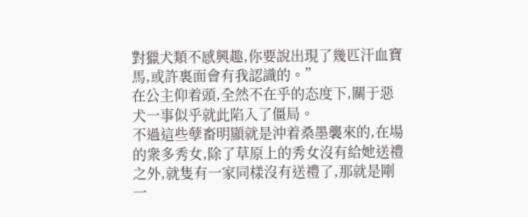對獵犬類不感興趣,你要說出現了幾匹汗血寶馬,或許裏面會有我認識的。”
在公主仰着頭,全然不在乎的态度下,關于惡犬一事似乎就此陷入了僵局。
不過這些孽畜明顯就是沖着桑墨襲來的,在場的衆多秀女,除了草原上的秀女沒有給她送禮之外,就隻有一家同樣沒有送禮了,那就是剛一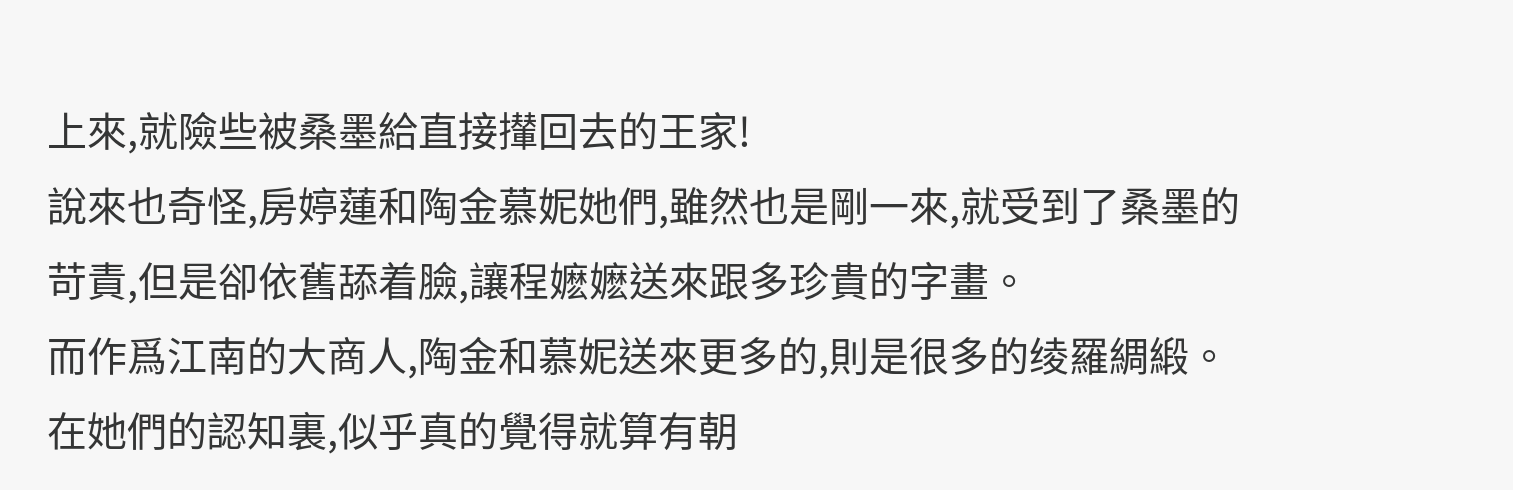上來,就險些被桑墨給直接攆回去的王家!
說來也奇怪,房婷蓮和陶金慕妮她們,雖然也是剛一來,就受到了桑墨的苛責,但是卻依舊舔着臉,讓程嬷嬷送來跟多珍貴的字畫。
而作爲江南的大商人,陶金和慕妮送來更多的,則是很多的绫羅綢緞。
在她們的認知裏,似乎真的覺得就算有朝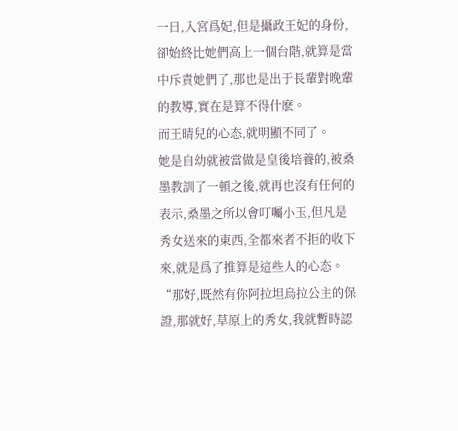一日,入宮爲妃,但是攝政王妃的身份,卻始終比她們高上一個台階,就算是當中斥責她們了,那也是出于長輩對晚輩的教導,實在是算不得什麽。
而王晴兒的心态,就明顯不同了。
她是自幼就被當做是皇後培養的,被桑墨教訓了一頓之後,就再也沒有任何的表示,桑墨之所以會叮囑小玉,但凡是秀女送來的東西,全都來者不拒的收下來,就是爲了推算是這些人的心态。
“那好,既然有你阿拉坦烏拉公主的保證,那就好,草原上的秀女,我就暫時認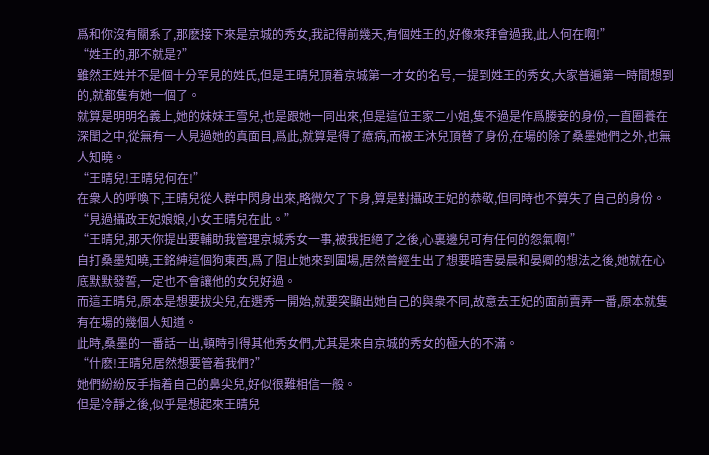爲和你沒有關系了,那麽接下來是京城的秀女,我記得前幾天,有個姓王的,好像來拜會過我,此人何在啊!”
“姓王的,那不就是?”
雖然王姓并不是個十分罕見的姓氏,但是王晴兒頂着京城第一才女的名号,一提到姓王的秀女,大家普遍第一時間想到的,就都隻有她一個了。
就算是明明名義上,她的妹妹王雪兒,也是跟她一同出來,但是這位王家二小姐,隻不過是作爲媵妾的身份,一直圈養在深閨之中,從無有一人見過她的真面目,爲此,就算是得了癔病,而被王沐兒頂替了身份,在場的除了桑墨她們之外,也無人知曉。
“王晴兒!王晴兒何在!”
在衆人的呼喚下,王晴兒從人群中閃身出來,略微欠了下身,算是對攝政王妃的恭敬,但同時也不算失了自己的身份。
“見過攝政王妃娘娘,小女王晴兒在此。”
“王晴兒,那天你提出要輔助我管理京城秀女一事,被我拒絕了之後,心裏邊兒可有任何的怨氣啊!”
自打桑墨知曉,王銘紳這個狗東西,爲了阻止她來到圍場,居然曾經生出了想要暗害晏晨和晏卿的想法之後,她就在心底默默發誓,一定也不會讓他的女兒好過。
而這王晴兒,原本是想要拔尖兒,在選秀一開始,就要突顯出她自己的與衆不同,故意去王妃的面前賣弄一番,原本就隻有在場的幾個人知道。
此時,桑墨的一番話一出,頓時引得其他秀女們,尤其是來自京城的秀女的極大的不滿。
“什麽!王晴兒居然想要管着我們?”
她們紛紛反手指着自己的鼻尖兒,好似很難相信一般。
但是冷靜之後,似乎是想起來王晴兒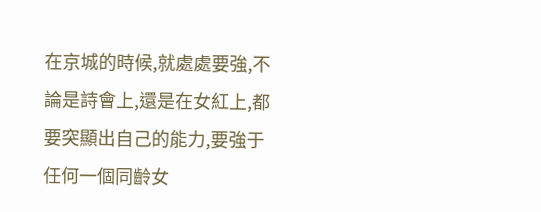在京城的時候,就處處要強,不論是詩會上,還是在女紅上,都要突顯出自己的能力,要強于任何一個同齡女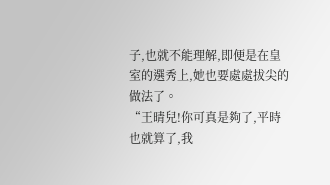子,也就不能理解,即便是在皇室的選秀上,她也要處處拔尖的做法了。
“王晴兒!你可真是夠了,平時也就算了,我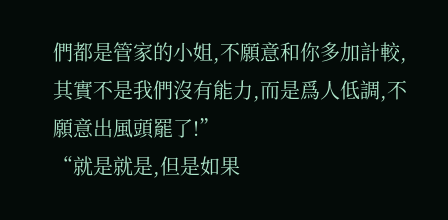們都是管家的小姐,不願意和你多加計較,其實不是我們沒有能力,而是爲人低調,不願意出風頭罷了!”
“就是就是,但是如果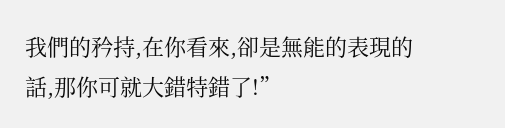我們的矜持,在你看來,卻是無能的表現的話,那你可就大錯特錯了!”